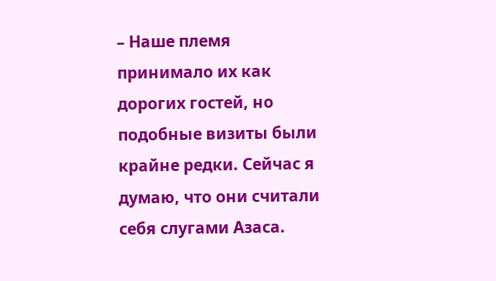– Наше племя принимало их как дорогих гостей, но подобные визиты были крайне редки. Сейчас я думаю, что они считали себя слугами Азаса.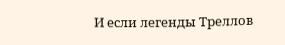И если легенды Треллов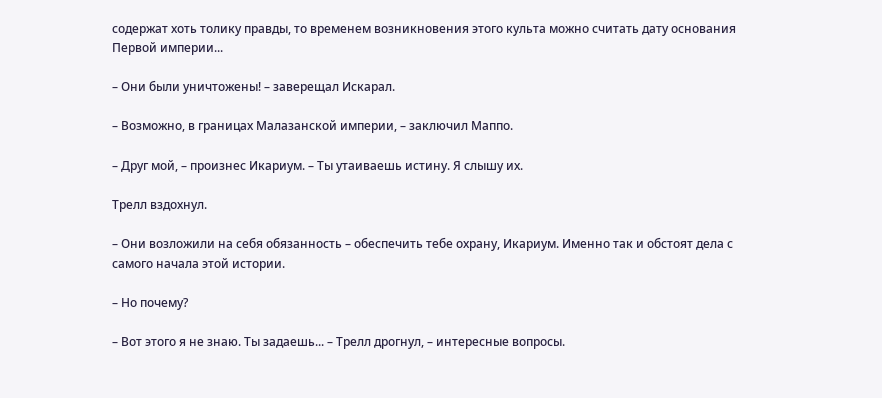содержат хоть толику правды, то временем возникновения этого культа можно считать дату основания Первой империи...

– Они были уничтожены! – заверещал Искарал.

– Возможно, в границах Малазанской империи, – заключил Маппо.

– Друг мой, – произнес Икариум. – Ты утаиваешь истину. Я слышу их.

Трелл вздохнул.

– Они возложили на себя обязанность – обеспечить тебе охрану, Икариум. Именно так и обстоят дела с самого начала этой истории.

– Но почему?

– Вот этого я не знаю. Ты задаешь... – Трелл дрогнул, – интересные вопросы.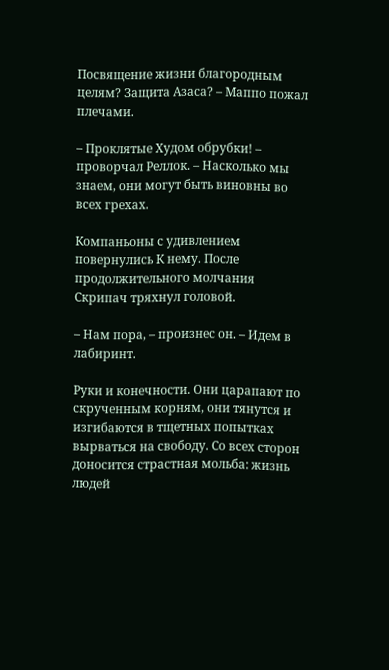Посвящение жизни благородным целям? Защита Азаса? – Маппо пожал плечами.

– Проклятые Худом обрубки! – проворчал Реллок. – Насколько мы знаем, они могут быть виновны во всех грехах.

Компаньоны с удивлением повернулись К нему. После продолжительного молчания Скрипач тряхнул головой.

– Нам пора, – произнес он. – Идем в лабиринт.

Руки и конечности. Они царапают по скрученным корням, они тянутся и изгибаются в тщетных попытках вырваться на свободу. Со всех сторон доносится страстная мольба: жизнь людей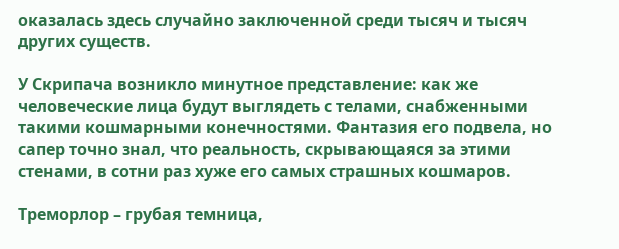оказалась здесь случайно заключенной среди тысяч и тысяч других существ.

У Скрипача возникло минутное представление: как же человеческие лица будут выглядеть с телами, снабженными такими кошмарными конечностями. Фантазия его подвела, но сапер точно знал, что реальность, скрывающаяся за этими стенами, в сотни раз хуже его самых страшных кошмаров.

Треморлор – грубая темница,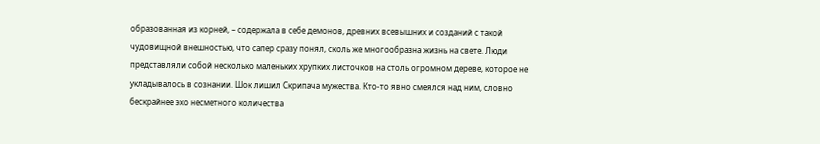образованная из корней, – содержала в себе демонов, древних всевышних и созданий с такой чудовищной внешностью, что сапер сразу понял, сколь же многообразна жизнь на свете. Люди представляли собой несколько маленьких хрупких листочков на столь огромном дереве, которое не укладывалось в сознании. Шок лишил Скрипача мужества. Кто-то явно смеялся над ним, словно бескрайнее эхо несметного количества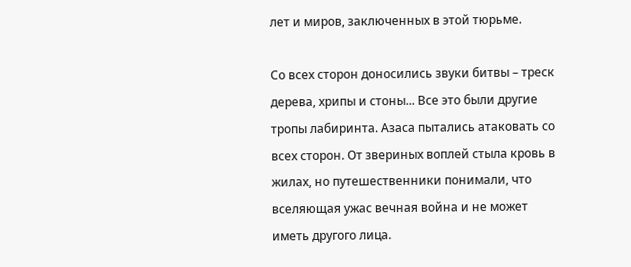лет и миров, заключенных в этой тюрьме.

Со всех сторон доносились звуки битвы – треск дерева, хрипы и стоны... Все это были другие тропы лабиринта. Азаса пытались атаковать со всех сторон. От звериных воплей стыла кровь в жилах, но путешественники понимали, что вселяющая ужас вечная война и не может иметь другого лица.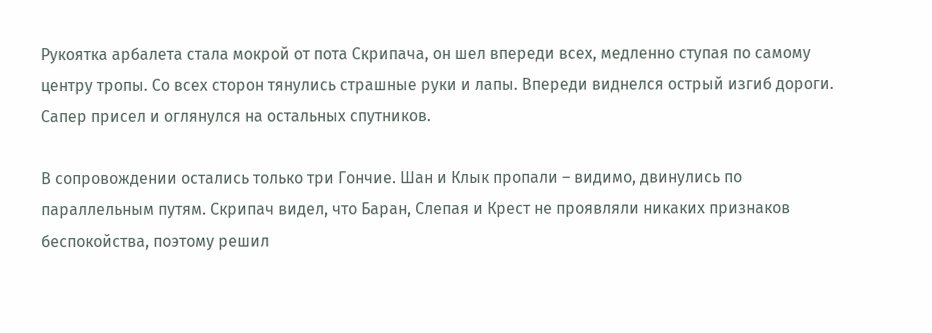Рукоятка арбалета стала мокрой от пота Скрипача, он шел впереди всех, медленно ступая по самому центру тропы. Со всех сторон тянулись страшные руки и лапы. Впереди виднелся острый изгиб дороги. Сапер присел и оглянулся на остальных спутников.

В сопровождении остались только три Гончие. Шан и Клык пропали – видимо, двинулись по параллельным путям. Скрипач видел, что Баран, Слепая и Крест не проявляли никаких признаков беспокойства, поэтому решил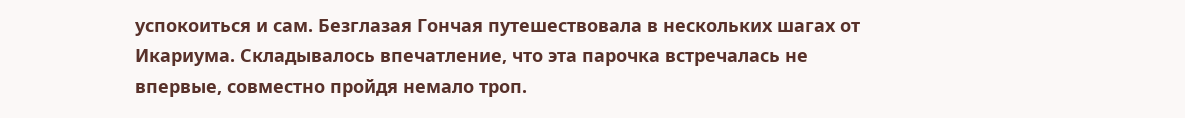успокоиться и сам. Безглазая Гончая путешествовала в нескольких шагах от Икариума. Складывалось впечатление, что эта парочка встречалась не впервые, совместно пройдя немало троп.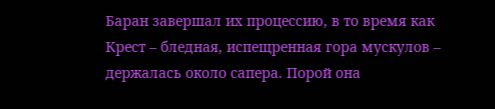Баран завершал их процессию, в то время как Крест – бледная, испещренная гора мускулов – держалась около сапера. Порой она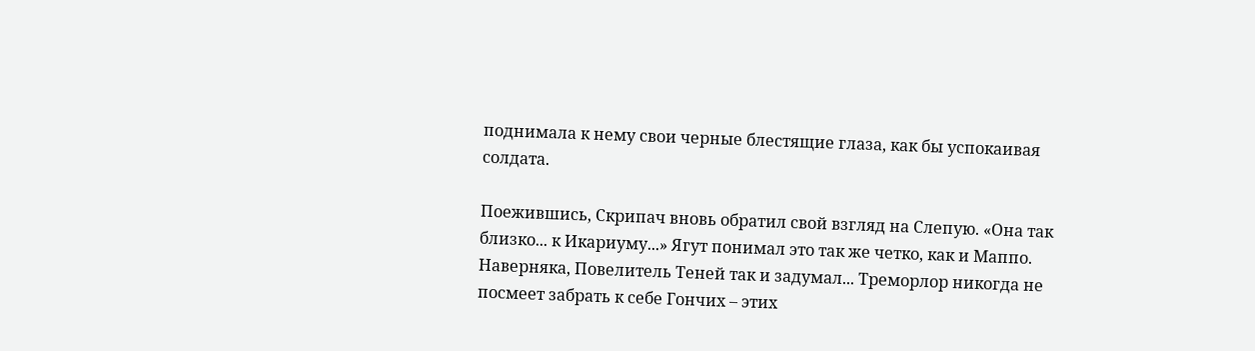поднимала к нему свои черные блестящие глаза, как бы успокаивая солдата.

Поежившись, Скрипач вновь обратил свой взгляд на Слепую. «Она так близко... к Икариуму...» Ягут понимал это так же четко, как и Маппо. Наверняка, Повелитель Теней так и задумал... Треморлор никогда не посмеет забрать к себе Гончих – этих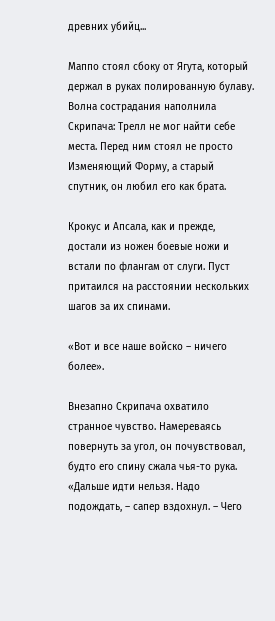древних убийц...

Маппо стоял сбоку от Ягута, который держал в руках полированную булаву. Волна сострадания наполнила Скрипача: Трелл не мог найти себе места. Перед ним стоял не просто Изменяющий Форму, а старый спутник, он любил его как брата.

Крокус и Апсала, как и прежде, достали из ножен боевые ножи и встали по флангам от слуги. Пуст притаился на расстоянии нескольких шагов за их спинами.

«Вот и все наше войско – ничего более».

Внезапно Скрипача охватило странное чувство. Намереваясь повернуть за угол, он почувствовал, будто его спину сжала чья-то рука. «Дальше идти нельзя. Надо подождать, – сапер вздохнул. – Чего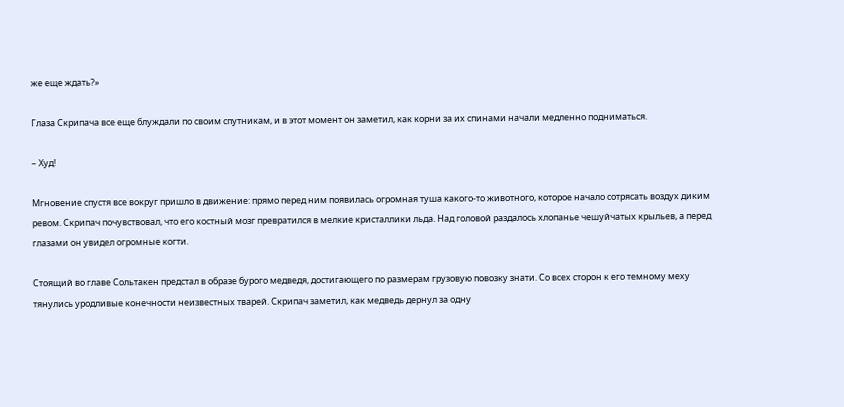же еще ждать?»

Глаза Скрипача все еще блуждали по своим спутникам, и в этот момент он заметил, как корни за их спинами начали медленно подниматься.

– Худ!

Мгновение спустя все вокруг пришло в движение: прямо перед ним появилась огромная туша какого-то животного, которое начало сотрясать воздух диким ревом. Скрипач почувствовал, что его костный мозг превратился в мелкие кристаллики льда. Над головой раздалось хлопанье чешуйчатых крыльев, а перед глазами он увидел огромные когти.

Стоящий во главе Сольтакен предстал в образе бурого медведя, достигающего по размерам грузовую повозку знати. Со всех сторон к его темному меху тянулись уродливые конечности неизвестных тварей. Скрипач заметил, как медведь дернул за одну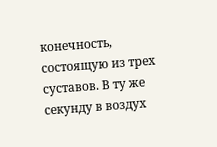конечность, состоящую из трех суставов. В ту же секунду в воздух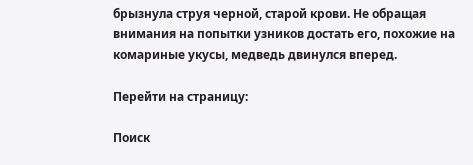брызнула струя черной, старой крови. Не обращая внимания на попытки узников достать его, похожие на комариные укусы, медведь двинулся вперед.

Перейти на страницу:

Поиск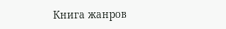Книга жанров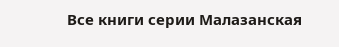Все книги серии Малазанская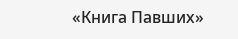«Книга Павших»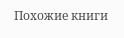Похожие книги